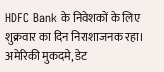HDFC Bank के निवेशकों के लिए शुक्रवार का दिन निराशाजनक रहा। अमेरिकी मुकदमे, डेट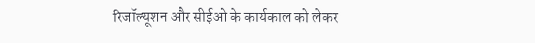रिजॉल्यूशन और सीईओ के कार्यकाल को लेकर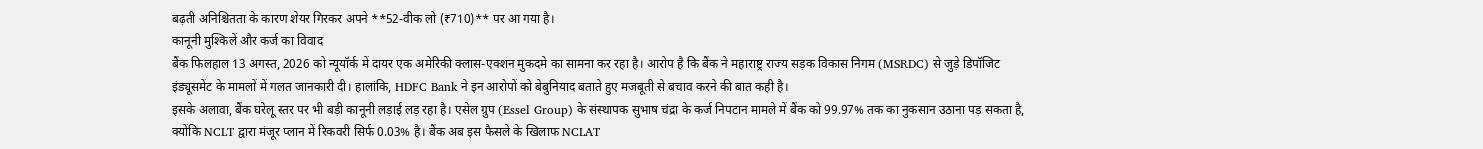बढ़ती अनिश्चितता के कारण शेयर गिरकर अपने **52-वीक लो (₹710)** पर आ गया है।
कानूनी मुश्किलें और कर्ज का विवाद
बैंक फिलहाल 13 अगस्त, 2026 को न्यूयॉर्क में दायर एक अमेरिकी क्लास-एक्शन मुकदमे का सामना कर रहा है। आरोप है कि बैंक ने महाराष्ट्र राज्य सड़क विकास निगम (MSRDC) से जुड़े डिपॉजिट इंड्यूसमेंट के मामलों में गलत जानकारी दी। हालांकि, HDFC Bank ने इन आरोपों को बेबुनियाद बताते हुए मजबूती से बचाव करने की बात कही है।
इसके अलावा, बैंक घरेलू स्तर पर भी बड़ी कानूनी लड़ाई लड़ रहा है। एसेल ग्रुप (Essel Group) के संस्थापक सुभाष चंद्रा के कर्ज निपटान मामले में बैंक को 99.97% तक का नुकसान उठाना पड़ सकता है, क्योंकि NCLT द्वारा मंजूर प्लान में रिकवरी सिर्फ 0.03% है। बैंक अब इस फैसले के खिलाफ NCLAT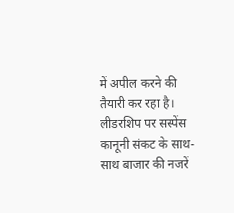में अपील करने की तैयारी कर रहा है।
लीडरशिप पर सस्पेंस
कानूनी संकट के साथ-साथ बाजार की नजरें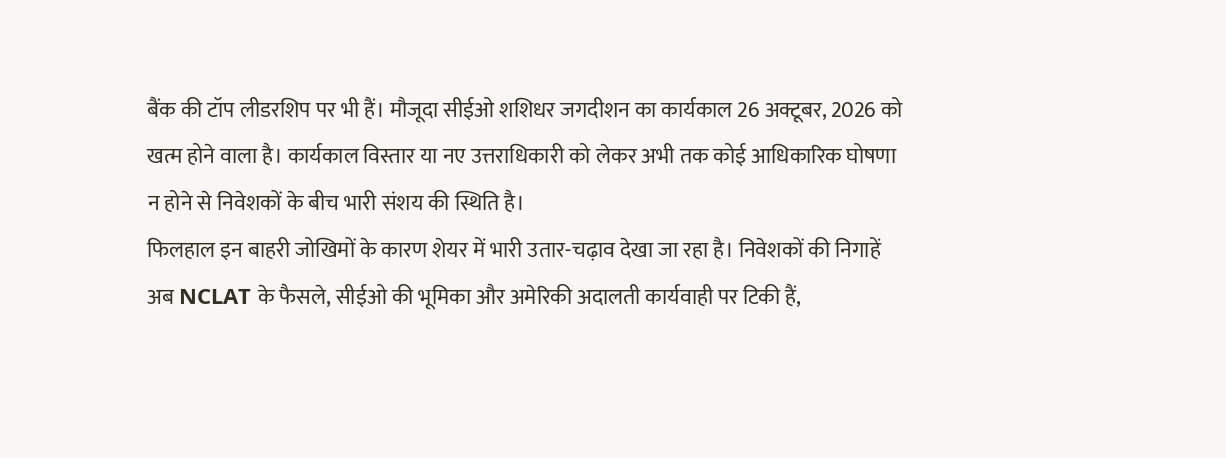बैंक की टॉप लीडरशिप पर भी हैं। मौजूदा सीईओ शशिधर जगदीशन का कार्यकाल 26 अक्टूबर, 2026 को खत्म होने वाला है। कार्यकाल विस्तार या नए उत्तराधिकारी को लेकर अभी तक कोई आधिकारिक घोषणा न होने से निवेशकों के बीच भारी संशय की स्थिति है।
फिलहाल इन बाहरी जोखिमों के कारण शेयर में भारी उतार-चढ़ाव देखा जा रहा है। निवेशकों की निगाहें अब NCLAT के फैसले, सीईओ की भूमिका और अमेरिकी अदालती कार्यवाही पर टिकी हैं,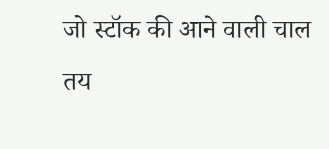जो स्टॉक की आने वाली चाल तय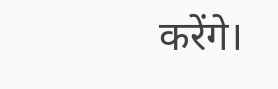करेंगे।